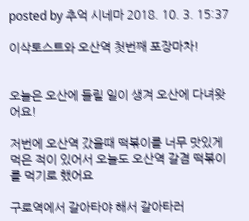posted by 추억 시네마 2018. 10. 3. 15:37

이삭토스트와 오산역 첫번째 포장마차!


오늘은 오산에 들릴 일이 생겨 오산에 다녀왓어요!

저번에 오산역 갔을때 떡볶이를 너무 맛있게 먹은 적이 있어서 오늘도 오산역 갈겸 떡볶이를 먹기로 했어요

구로역에서 갈아타야 해서 갈아타러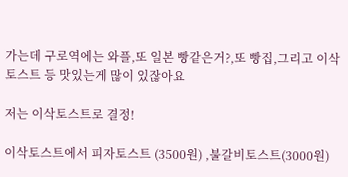가는데 구로역에는 와플,또 일본 빵같은거?,또 빵집,그리고 이삭토스트 등 맛있는게 많이 있잖아요

저는 이삭토스트로 결정!

이삭토스트에서 피자토스트 (3500원) ,불갈비토스트(3000원)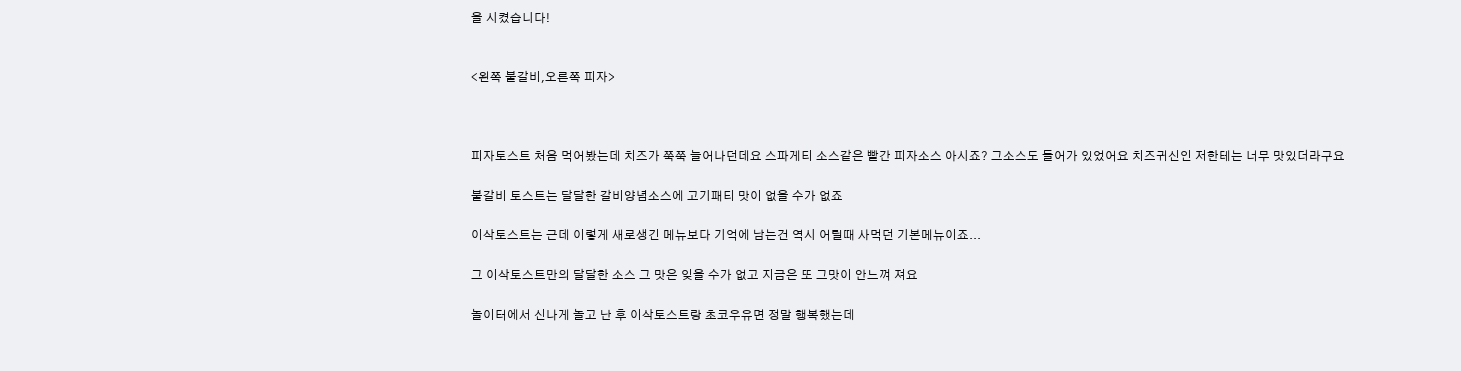을 시켰습니다!


<왼쪽 불갈비,오른쪽 피자>



피자토스트 처음 먹어봤는데 치즈가 쭉쭉 늘어나던데요 스파게티 소스같은 빨간 피자소스 아시죠? 그소스도 들어가 있었어요 치즈귀신인 저한테는 너무 맛있더라구요

불갈비 토스트는 달달한 갈비양념소스에 고기패티 맛이 없을 수가 없죠

이삭토스트는 근데 이렇게 새로생긴 메뉴보다 기억에 남는건 역시 어릴때 사먹던 기본메뉴이죠...

그 이삭토스트만의 달달한 소스 그 맛은 잊을 수가 없고 지금은 또 그맛이 안느껴 져요

놀이터에서 신나게 놀고 난 후 이삭토스트랑 초코우유면 정말 행복했는데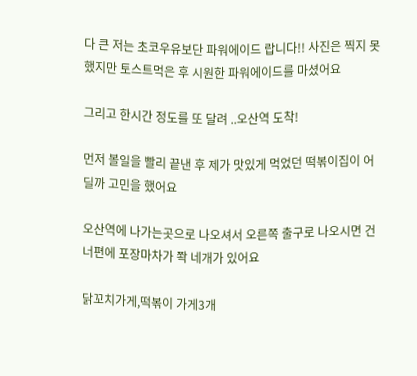다 큰 저는 초코우유보단 파워에이드 랍니다!! 사진은 찍지 못했지만 토스트먹은 후 시원한 파워에이드를 마셨어요

그리고 한시간 정도를 또 달려 ..오산역 도착!

먼저 볼일을 빨리 끝낸 후 제가 맛있게 먹었던 떡볶이집이 어딜까 고민을 했어요

오산역에 나가는곳으로 나오셔서 오른쪽 출구로 나오시면 건너편에 포장마차가 쫙 네개가 있어요

닭꼬치가게,떡볶이 가게3개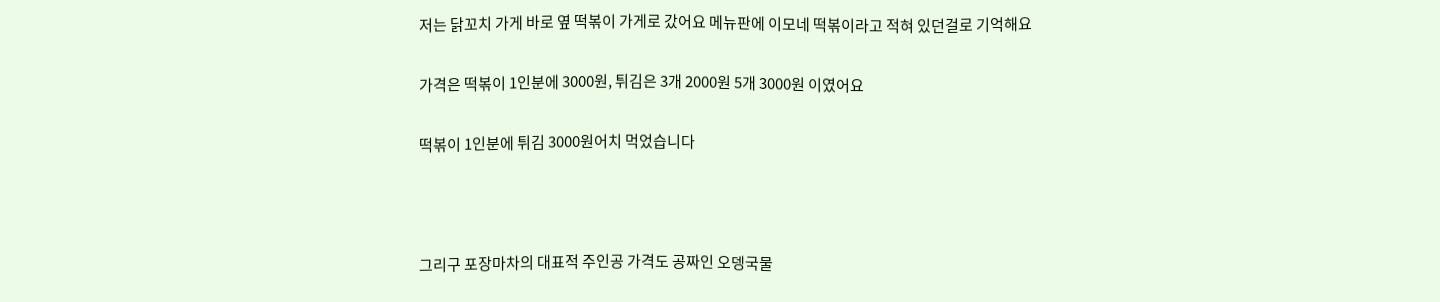저는 닭꼬치 가게 바로 옆 떡볶이 가게로 갔어요 메뉴판에 이모네 떡볶이라고 적혀 있던걸로 기억해요

가격은 떡볶이 1인분에 3000원, 튀김은 3개 2000원 5개 3000원 이였어요

떡볶이 1인분에 튀김 3000원어치 먹었습니다



그리구 포장마차의 대표적 주인공 가격도 공짜인 오뎅국물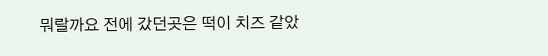뭐랄까요 전에 갔던곳은 떡이 치즈 같았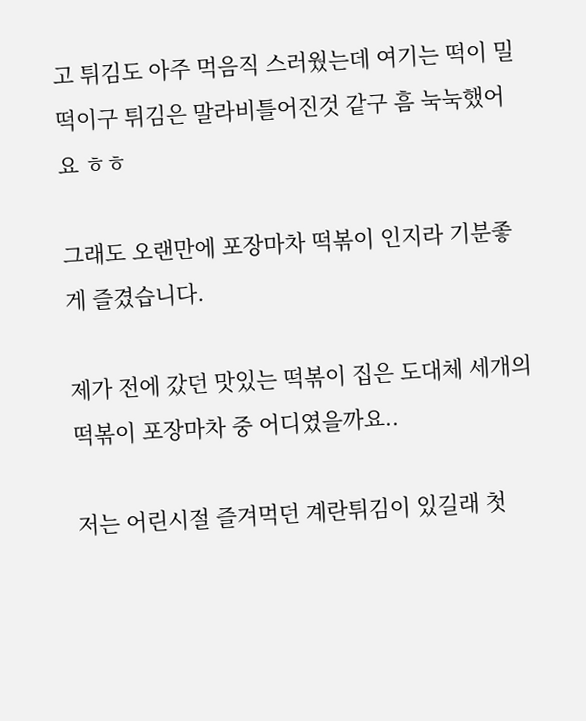고 튀김도 아주 먹음직 스러웠는데 여기는 떡이 밀떡이구 튀김은 말라비틀어진것 같구 흠 눅눅했어요 ㅎㅎ

그래도 오랜만에 포장마차 떡볶이 인지라 기분좋게 즐겼습니다.

제가 전에 갔던 맛있는 떡볶이 집은 도대체 세개의 떡볶이 포장마차 중 어디였을까요..

저는 어린시절 즐겨먹던 계란튀김이 있길래 첫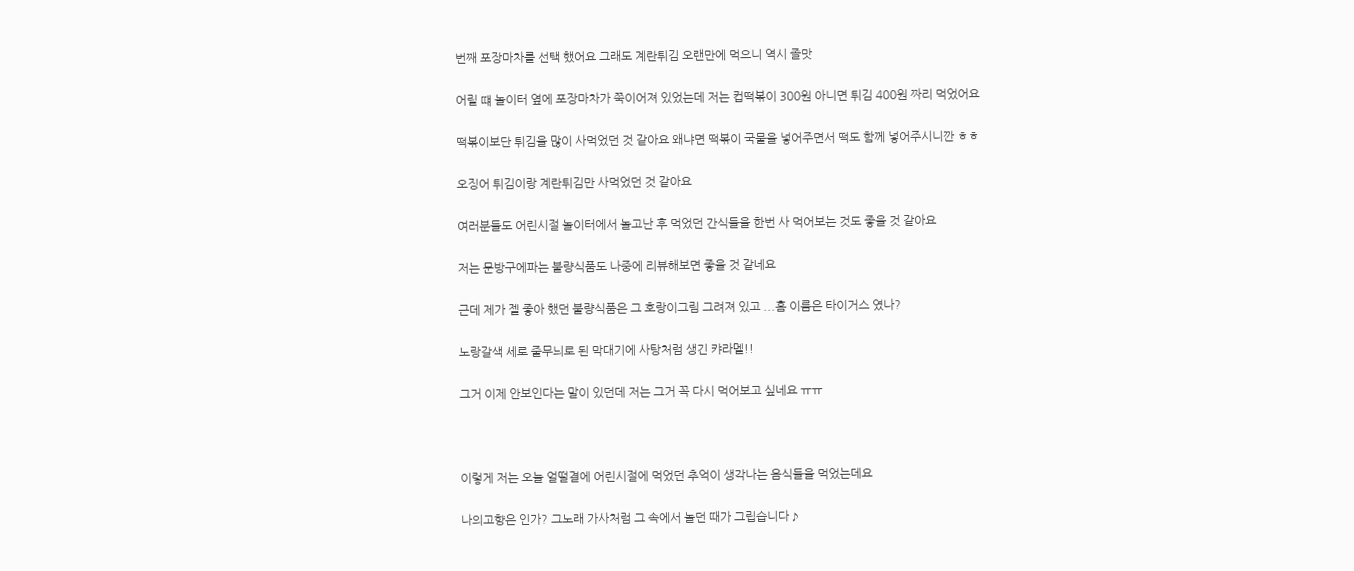번째 포장마차를 선택 했어요 그래도 계란튀김 오랜만에 먹으니 역시 졸맛

어릴 떄 놀이터 옆에 포장마차가 쭉이어져 있었는데 저는 컵떡볶이 300원 아니면 튀김 400원 짜리 먹었어요

떡볶이보단 튀김을 많이 사먹었던 것 같아요 왜냐면 떡볶이 국물을 넣어주면서 떡도 함께 넣어주시니깐 ㅎㅎ

오징어 튀김이랑 계란튀김만 사먹었던 것 같아요

여러분들도 어린시절 놀이터에서 놀고난 후 먹었던 간식들을 한번 사 먹어보는 것도 좋을 것 같아요

저는 문방구에파는 불량식품도 나중에 리뷰해보면 좋을 것 같네요

근데 제가 젤 좋아 했던 불량식품은 그 호랑이그림 그려져 있고 ...흠 이름은 타이거스 였나?

노랑갈색 세로 줄무늬로 된 막대기에 사탕처럼 생긴 캬라멜!!

그거 이제 안보인다는 말이 있던데 저는 그거 꼭 다시 먹어보고 싶네요 ㅠㅠ



이렇게 저는 오늘 얼떨결에 어린시절에 먹었던 추억이 생각나는 음식들을 먹었는데요

나의고향은 인가? 그노래 가사처럼 그 속에서 놀던 때가 그립습니다 ♪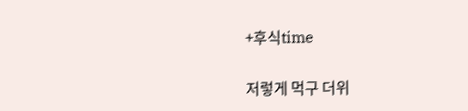+후식time


저렇게 먹구 더위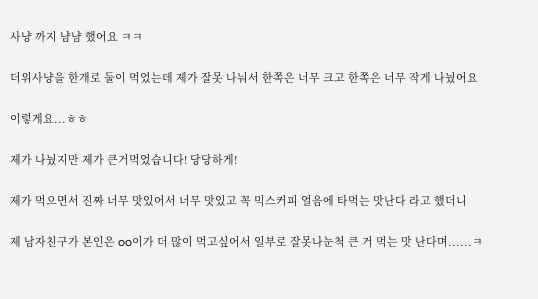사냥 까지 냠냠 했어요 ㅋㅋ

더위사냥을 한개로 둘이 먹었는데 제가 잘못 나눠서 한쪽은 너무 크고 한쪽은 너무 작게 나눴어요

이렇게요...ㅎㅎ

제가 나눴지만 제가 큰거먹었습니다! 당당하게!

제가 먹으면서 진짜 너무 맛있어서 너무 맛있고 꼭 믹스커피 얼음에 타먹는 맛난다 라고 했더니

제 남자친구가 본인은 oo이가 더 많이 먹고싶어서 일부로 잘못나눈척 큰 거 먹는 맛 난다며......ㅋ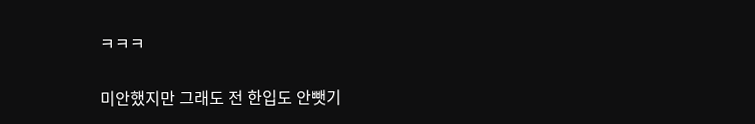ㅋㅋㅋ

미안했지만 그래도 전 한입도 안뺏기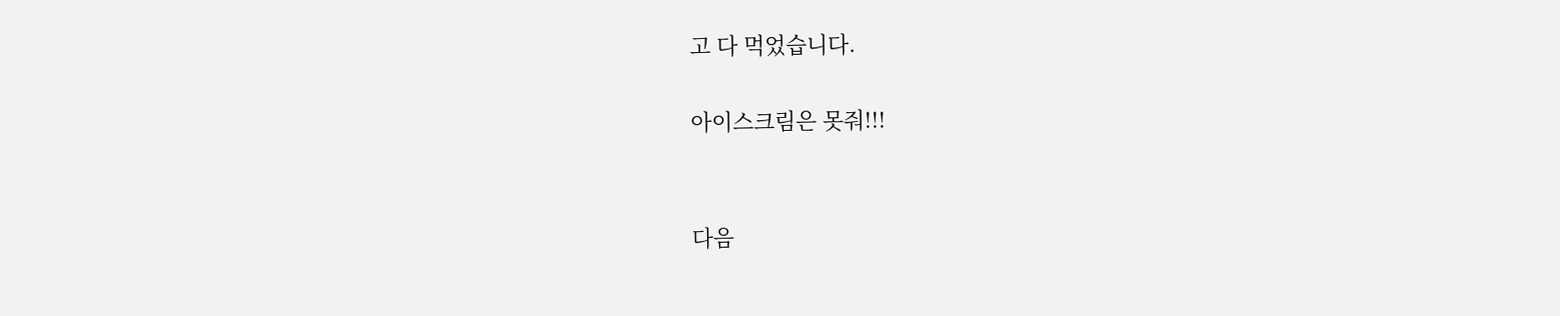고 다 먹었습니다.

아이스크림은 못줘!!!


다음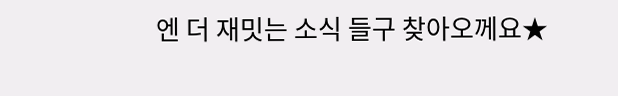엔 더 재밋는 소식 들구 찾아오께요★